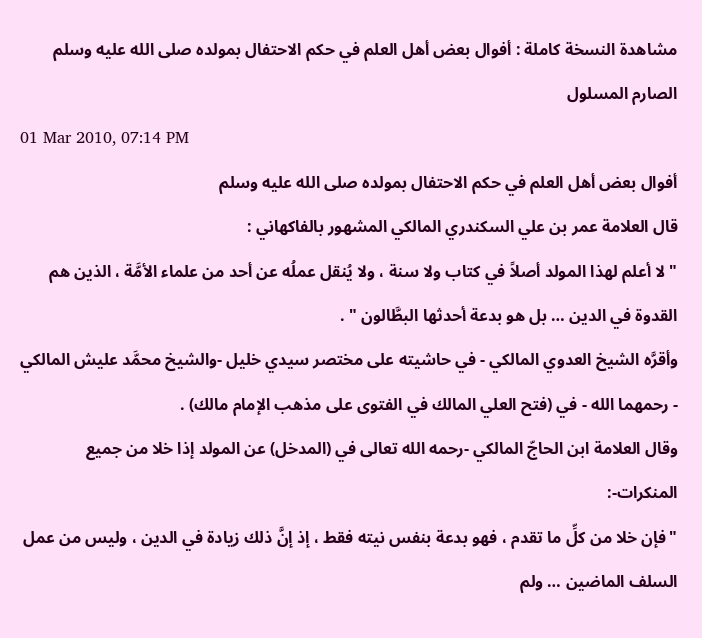مشاهدة النسخة كاملة : أفوال بعض أهل العلم في حكم الاحتفال بمولده صلى الله عليه وسلم
الصارم المسلول
01 Mar 2010, 07:14 PM
أفوال بعض أهل العلم في حكم الاحتفال بمولده صلى الله عليه وسلم
قال العلامة عمر بن علي السكندري المالكي المشهور بالفاكهاني :
" لا أعلم لهذا المولد أصلاً في كتاب ولا سنة ، ولا يُنقل عملُه عن أحد من علماء الأمَّة ، الذين هم القدوة في الدين … بل هو بدعة أحدثها البطَّالون " .
وأقرَّه الشيخ العدوي المالكي - في حاشيته على مختصر سيدي خليل -والشيخ محمَّد عليش المالكي - رحمهما الله - في (فتح العلي المالك في الفتوى على مذهب الإمام مالك) .
وقال العلامة ابن الحاجّ المالكي -رحمه الله تعالى في (المدخل) عن المولد إذا خلا من جميع المنكرات-:
"فإن خلا من كلِّ ما تقدم ، فهو بدعة بنفس نيته فقط ، إذ إنَّ ذلك زيادة في الدين ، وليس من عمل السلف الماضين … ولم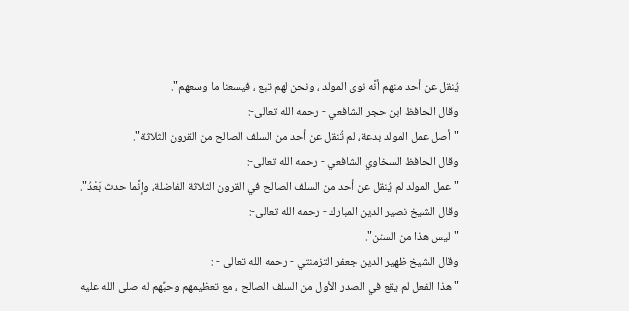يُنقل عن أحد منهم أنَّه نوى المولد ، ونحن لهم تبع ، فيسعنا ما وسعهم".
وقال الحافظ ابن حجر الشافعي - رحمه الله تعالى-:
"أصل عمل المولد بدعة، لم تُنقل عن أحد من السلف الصالح من القرون الثلاثة".
وقال الحافظ السخاوي الشافعي - رحمه الله تعالى-:
"عمل المولد لم يُنقل عن أحد من السلف الصالح في القرون الثلاثة الفاضلة، وإنَّما حدث بَعْدُ".
وقال الشيخ نصير الدين المبارك - رحمه الله تعالى-:
"ليس هذا من السنن".
وقال الشيخ ظهير الدين جعفر التزمنتي - رحمه الله تعالى - :
" هذا الفعل لم يقع في الصدر الأول من السلف الصالح ، مع تعظيمهم وحبِّهم له صلى الله عليه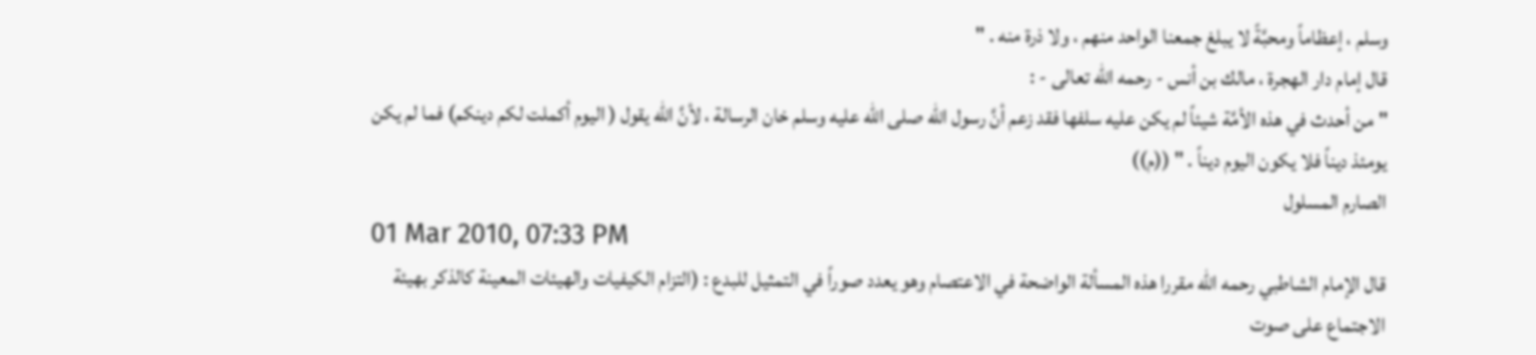وسلم ، إعظاماً ومحبَّةً لا يبلغ جمعنا الواحد منهم ، ولا ذرة منه . "
قال إمام دار الهجرة ، مالك بن أنس - رحمه الله تعالى - :
" من أحدث في هذه الأمَّة شيئاً لم يكن عليه سلفها فقد زعم أنَّ رسول الله صلى الله عليه وسلم خان الرسالة ، لأنَّ الله يقول ( اليوم أكملت لكم دينكم) فما لم يكن يومئذ ديناً فلا يكون اليوم ديناً . " ((م))
الصارم المسلول
01 Mar 2010, 07:33 PM
قال الإمام الشاطبي رحمه الله مقررا هذه المسألة الواضحة في الاعتصام وهو يعدد صوراً في التمثيل للبدع : (التزام الكيفيات والهيئات المعينة كالذكر بهيئة الاجتماع على صوت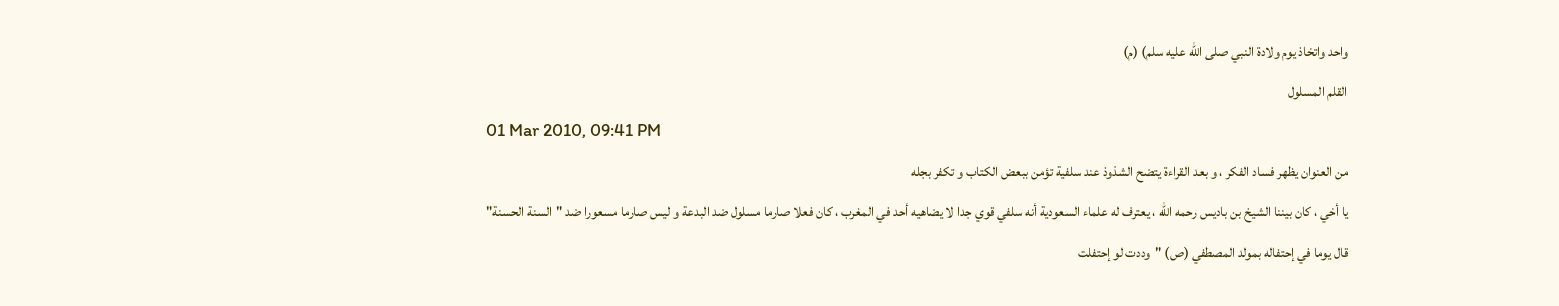واحد واتخاذ يوم ولادة النبي صلى الله عليه سلم) (م)
القلم المسلول
01 Mar 2010, 09:41 PM
من العنوان يظهر فساد الفكر ، و بعد القراءة يتضح الشذوذ عند سلفية تؤمن ببعض الكتاب و تكفر بجله
يا أخي ، كان بيننا الشيخ بن باديس رحمه الله ، يعترف له علماء السعودية أنه سلفي قوي جدا لا يضاهيه أحد في المغرب ، كان فعلا صارما مسلول ضد البدعة و ليس صارما مسعورا ضد "السنة الحسنة"
قال يوما في إحتفاله بمولد المصطفي (ص) "وددت لو إحتفلت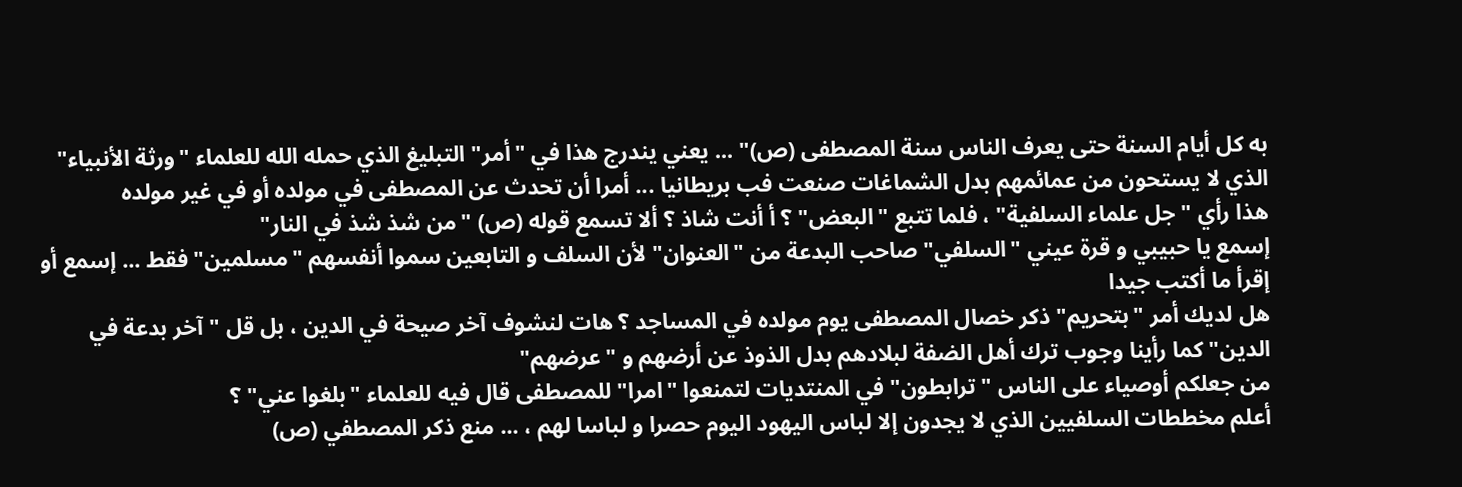به كل أيام السنة حتى يعرف الناس سنة المصطفى (ص)" ... يعني يندرج هذا في "أمر" التبليغ الذي حمله الله للعلماء "ورثة الأنبياء" الذي لا يستحون من عمائمهم بدل الشماغات صنعت فب بريطانيا ... أمرا أن تحدث عن المصطفى في مولده أو في غير مولده
هذا رأي "جل علماء السلفية" ، فلما تتبع "البعض" ؟ أ أنت شاذ ؟ ألا تسمع قوله (ص) "من شذ شذ في النار"
إسمع يا حبيبي و قرة عيني "السلفي" صاحب البدعة من "العنوان" لأن السلف و التابعين سموا أنفسهم "مسلمين" فقط ... إسمع أو إقرأ ما أكتب جيدا
هل لديك أمر "بتحريم" ذكر خصال المصطفى يوم مولده في المساجد ؟ هات لنشوف آخر صيحة في الدين ، بل قل "آخر بدعة في الدين" كما رأينا وجوب ترك أهل الضفة لبلادهم بدل الذوذ عن أرضهم و "عرضهم"
من جعلكم أوصياء على الناس "ترابطون" في المنتديات لتمنعوا "امرا" للمصطفى قال فيه للعلماء "بلغوا عني" ؟
أعلم مخططات السلفيين الذي لا يجدون إلا لباس اليهود اليوم حصرا و لباسا لهم ، ... منع ذكر المصطفي (ص)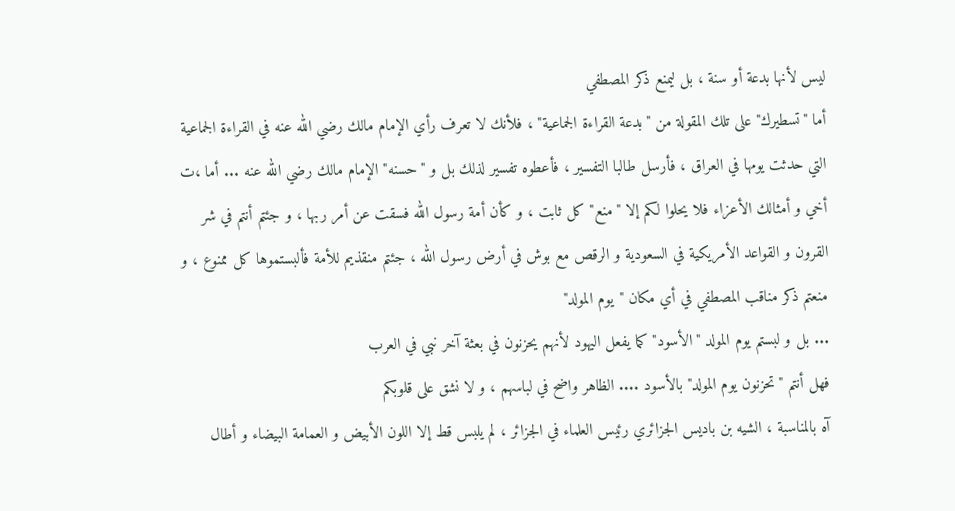ليس لأنها بدعة أو سنة ، بل ليمنع ذكر المصطفي
أما "تسطيرك" على تلك المقولة من "بدعة القراءة الجماعية" ، فلأنك لا تعرف رأي الإمام مالك رضي الله عنه في القراءة الجماعية التي حدثت يومها في العراق ، فأرسل طالبا التفسير ، فأعطوه تفسير لذلك بل و "حسنه" الإمام مالك رضي الله عنه ... أما ،ت أخي و أمثالك الأعزاء فلا يحلوا لكم إلا "منع" كل ثابت ، و كأن أمة رسول الله فسقت عن أمر ربها ، و جئتم أنتم في شر القرون و القواعد الأمريكية في السعودية و الرقص مع بوش في أرض رسول الله ، جئتم منقذيم للأمة فألبستموها كل ممنوع ، و منعتم ذكر مناقب المصطفي في أي مكان "يوم المولد"
... بل و لبستم يوم المولد "الأسود" كما يفعل اليهود لأنهم يحزنون في بعثة آخر نبي في العرب
فهل أنتم "تحزنون يوم المولد" بالأسود .... الظاهر واضح في لباسهم ، و لا نشق على قلوبكم
آه بالمناسبة ، الشيه بن باديس الجزائري رئيس العلماء في الجزائر ، لم يلبس قط إلا اللون الأبيض و العمامة البيضاء و أطال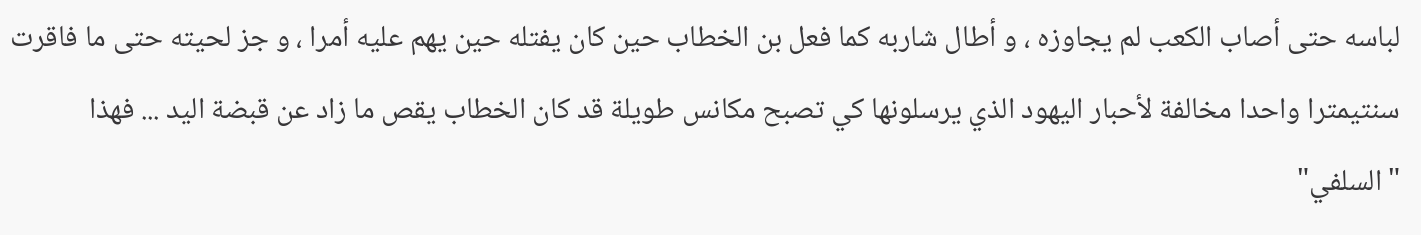لباسه حتى أصاب الكعب لم يجاوزه ، و أطال شاربه كما فعل بن الخطاب حين كان يفتله حين يهم عليه أمرا ، و جز لحيته حتى ما فاقرت سنتيمترا واحدا مخالفة لأحبار اليهود الذي يرسلونها كي تصبح مكانس طويلة قد كان الخطاب يقص ما زاد عن قبضة اليد ... فهذا "السلفي"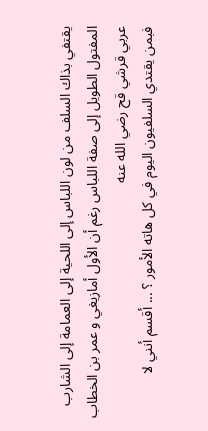يقتفي بذاك السلف من لون اللباس إلى اللحية إلى العمامة إلى الشارب المفتول الطويل إلى صفة اللباس رغم أن الأول أمازيغي و عمر بن الخطاب عربي قرشي قح رضي الله عنه
فبمن يقتدي السلفيون اليوم في كل هاته الأمور ؟ ... أقسم أنني لا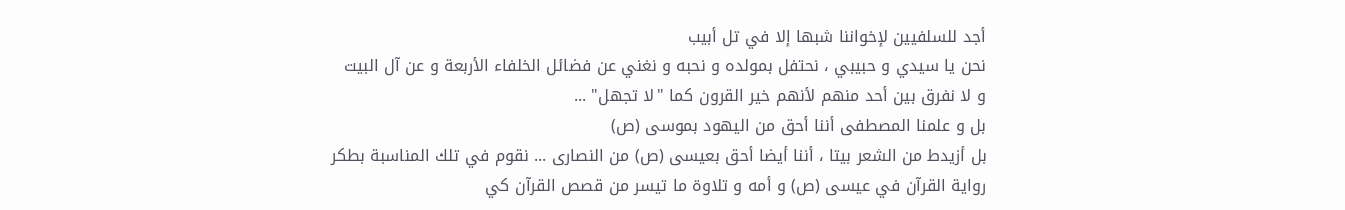أجد للسلفيين لإخواننا شبها إلا في تل أبيب
نحن يا سيدي و حبيبي ، نحتفل بمولده و نحبه و نغني عن فضائل الخلفاء الأربعة و عن آل البيت و لا نفرق بين أحد منهم لأنهم خير القرون كما "لا تجهل" ...
بل و علمنا المصطفى أننا أحق من اليهود بموسى (ص)
بل أزيدط من الشعر بيتا ، أننا أيضا أحق بعيسى (ص) من النصارى ... نقوم في تلك المناسبة بطكر رواية القرآن في عيسى (ص) و أمه و تلاوة ما تيسر من قصص القرآن كي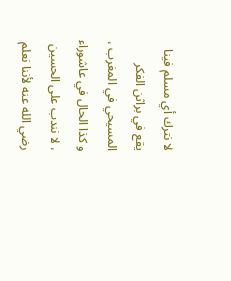لا نترك أي مسلم فينا يقع في براثن الفكر المسيحي في المغرب ، و كذا الحال في عاشوراء ، لا نندب على الحسين رضي الله عنه لأننا نعلم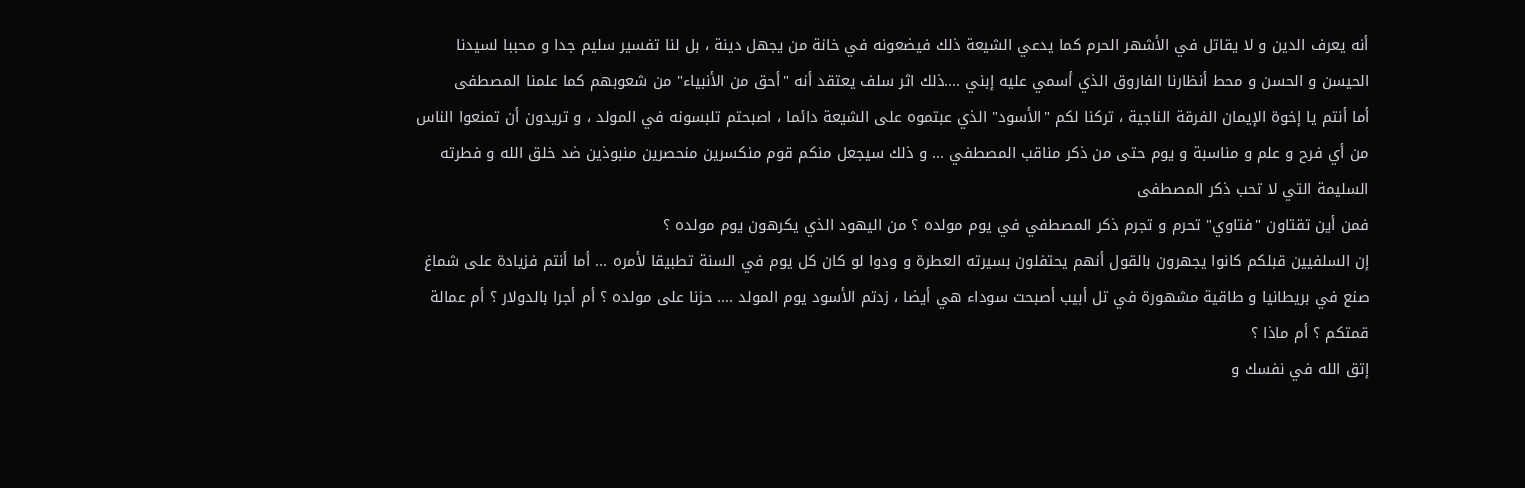أنه يعرف الدين و لا يقاتل في الأشهر الحرم كما يدعي الشيعة ذلك فيضعونه في خانة من يجهل دينة ، بل لنا تفسير سليم جدا و محببا لسيدنا الحيسن و الحسن و محط أنظارنا الفاروق الذي أسمي عليه إبني ....ذلك اثر سلف يعتقد أنه "أحق من الأنبياء" من شعوبهم كما علمنا المصطفى
أما أنتم يا إخوة الإيمان الفرقة الناجية ، تركنا لكم "الأسود" الذي عبتموه على الشيعة دائما ، اصبحتم تلبسونه في المولد ، و تريدون أن تمنعوا الناس من أي فرح و علم و مناسبة و يوم حتى من ذكر مناقب المصطفي ... و ذلك سيجعل منكم قوم منكسرين منحصرين منبوذين ضد خلق الله و فطرته السليمة التي لا تحب ذكر المصطفى
فمن أين تقتاون "فتاوي" تحرم و تجرم ذكر المصطفي في يوم مولده ؟ من اليهود الذي يكرهون يوم مولده ؟
إن السلفيين قبلكم كانوا يجهرون بالقول أنهم يحتفلون بسيرته العطرة و ودوا لو كان كل يوم في السنة تطبيقا لأمره ... أما أنتم فزيادة على شماغ صنع في بريطانيا و طاقية مشهورة في تل أبيب أصبحت سوداء هي أيضا ، زدتم الأسود يوم المولد .... حزنا على مولده ؟ أم أجرا بالدولار ؟ أم عمالة قمتكم ؟ أم ماذا ؟
إتق الله في نفسك و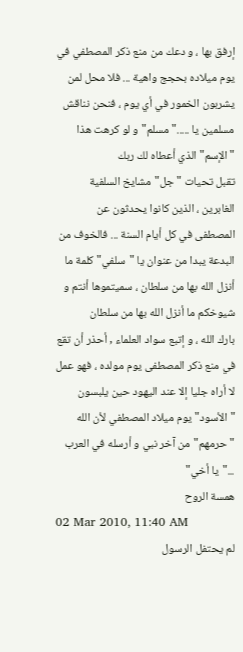إرفق بها ، و دعك من منع ذكر المصطفي في يوم ميلاده بحجج واهية ... فلا محل لمن يشربون الخمور في أي يوم ، فنحن نناقش مسلمين يا ....."مسلم" و لو كرهت هذا "الإسم" الذي أعطاه لك ربك
تقبل تحيات "جل" مشايخ السلفية الغابرين ، الذين كانوا يحدثون عن المصطفى في كل أيام السنة ... فالخوف من البدعة يبدا من عنوان يا "سلفي" كلمة ما أنزل الله بها من سلطان ، سميتموها أنتم و شيوخكم ما أنزل الله بها من سلطان
بارك الله ، و إتبع سواد العلماء , أحذر أن تقع في منع ذكر المصطفى يوم مولده ، فهو عمل لا أراه جليا إلا عند اليهود حين يلبسون "الأسود" يوم ميلاد المصطفي لأن الله "حرمهم" من آخر نبي و أرسله في العرب ..."يا أخي"
همسة الروح
02 Mar 2010, 11:40 AM
لم يحتفل الرسول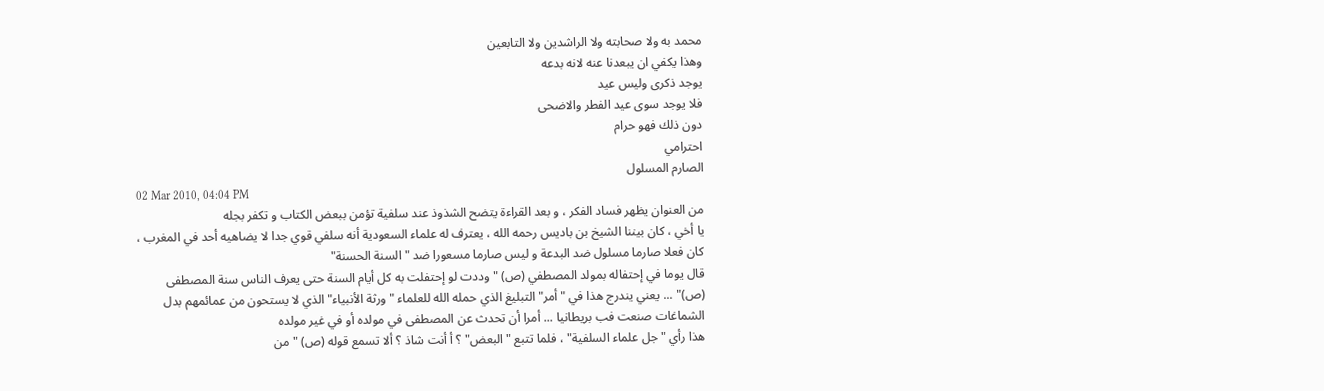محمد به ولا صحابته ولا الراشدين ولا التابعين
وهذا يكفي ان يبعدنا عنه لانه بدعه
يوجد ذكرى وليس عيد
فلا يوجد سوى عيد الفطر والاضحى
دون ذلك فهو حرام
احترامي
الصارم المسلول
02 Mar 2010, 04:04 PM
من العنوان يظهر فساد الفكر ، و بعد القراءة يتضح الشذوذ عند سلفية تؤمن ببعض الكتاب و تكفر بجله
يا أخي ، كان بيننا الشيخ بن باديس رحمه الله ، يعترف له علماء السعودية أنه سلفي قوي جدا لا يضاهيه أحد في المغرب ، كان فعلا صارما مسلول ضد البدعة و ليس صارما مسعورا ضد "السنة الحسنة"
قال يوما في إحتفاله بمولد المصطفي (ص) "وددت لو إحتفلت به كل أيام السنة حتى يعرف الناس سنة المصطفى (ص)" ... يعني يندرج هذا في "أمر" التبليغ الذي حمله الله للعلماء "ورثة الأنبياء" الذي لا يستحون من عمائمهم بدل الشماغات صنعت فب بريطانيا ... أمرا أن تحدث عن المصطفى في مولده أو في غير مولده
هذا رأي "جل علماء السلفية" ، فلما تتبع "البعض" ؟ أ أنت شاذ ؟ ألا تسمع قوله (ص) "من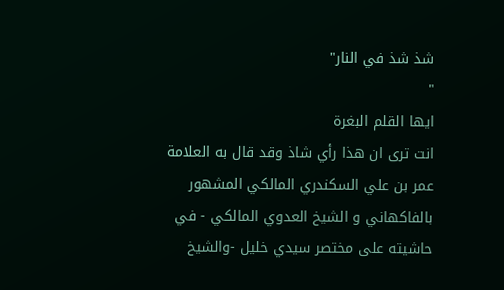شذ شذ في النار"
"
ايها القلم البغرة
انت ترى ان هذا رأي شاذ وقد قال به العلامة عمر بن علي السكندري المالكي المشهور بالفاكهاني و الشيخ العدوي المالكي - في حاشيته على مختصر سيدي خليل -والشيخ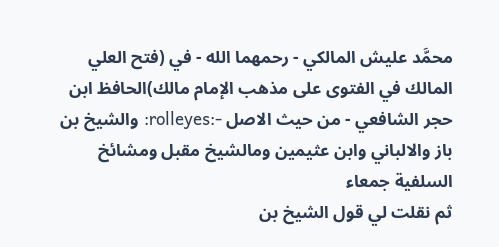محمَّد عليش المالكي - رحمهما الله - في (فتح العلي المالك في الفتوى على مذهب الإمام مالك)الحافظ ابن حجر الشافعي - من حيث الاصل -:rolleyes: والشيخ بن باز والالباني وابن عثيمين ومالشيخ مقبل ومشائخ السلفية جمعاء
ثم نقلت لي قول الشيخ بن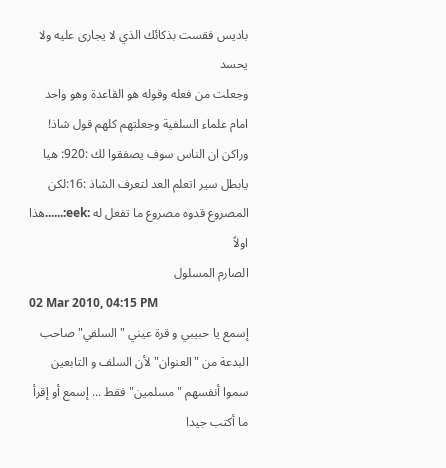باديس فقست بذكائك الذي لا يجارى عليه ولا يحسد
وجعلت من فعله وقوله هو القاعدة وهو واحد امام علماء السلفية وجعلتهم كلهم قول شاذ! وراكن ان الناس سوف يصفقوا لك :920: هيا يابطل سير اتعلم العد لتعرف الشاذ :16:لكن المصروع قدوه مصروع ما تفعل له :eek:......هذا اولاً
الصارم المسلول
02 Mar 2010, 04:15 PM
إسمع يا حبيبي و قرة عيني "السلفي" صاحب البدعة من "العنوان" لأن السلف و التابعين سموا أنفسهم "مسلمين" فقط ... إسمع أو إقرأ ما أكتب جيدا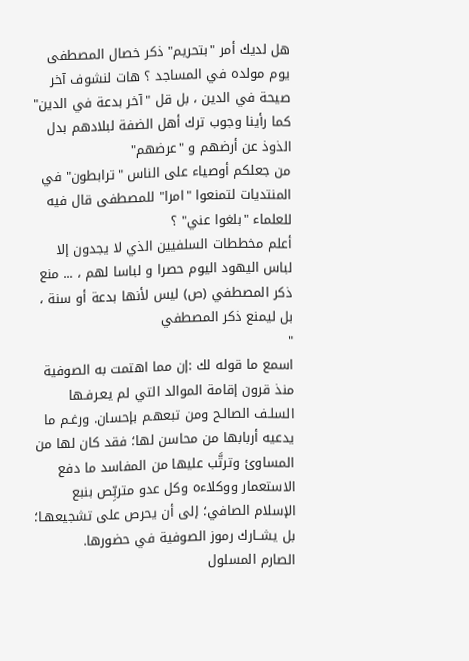هل لديك أمر "بتحريم" ذكر خصال المصطفى يوم مولده في المساجد ؟ هات لنشوف آخر صيحة في الدين ، بل قل "آخر بدعة في الدين" كما رأينا وجوب ترك أهل الضفة لبلادهم بدل الذوذ عن أرضهم و "عرضهم"
من جعلكم أوصياء على الناس "ترابطون" في المنتديات لتمنعوا "امرا" للمصطفى قال فيه للعلماء "بلغوا عني" ؟
أعلم مخططات السلفيين الذي لا يجدون إلا لباس اليهود اليوم حصرا و لباسا لهم ، ... منع ذكر المصطفي (ص) ليس لأنها بدعة أو سنة ، بل ليمنع ذكر المصطفي
"
اسمع ما قوله لك :إن مما اهتمت به الصوفية منذ قرون إقامة الموالد التي لم يعـرفـها السلـف الصالـح ومن تبعهـم بإحسان. ورغـم ما يدعيه أربابها من محاسن لها؛ فقد كان لها من المساوئ وترتَّب عليها من المفاسد ما دفع الاستعمار ووكلاءه وكل عدو متربِّص بنبع الإسلام الصافي؛ إلى أن يحرص على تشجيعهـا؛ بل يشــارك رموز الصوفية في حضورها.
الصارم المسلول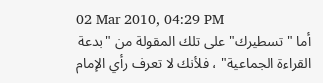02 Mar 2010, 04:29 PM
أما "تسطيرك" على تلك المقولة من "بدعة القراءة الجماعية" ، فلأنك لا تعرف رأي الإمام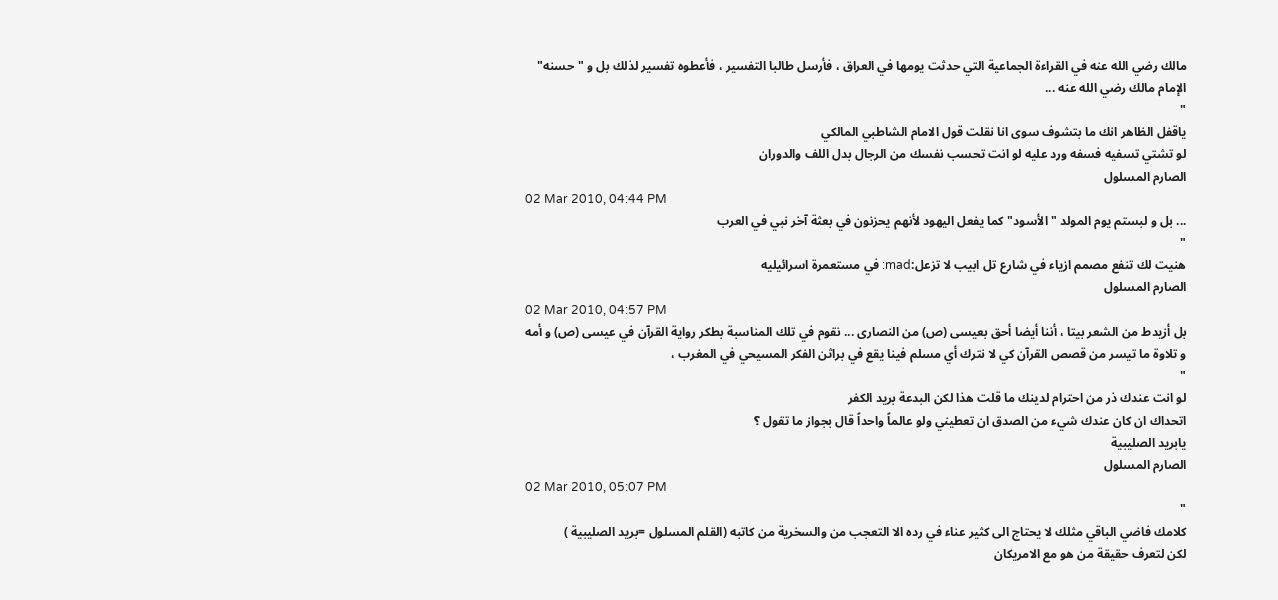مالك رضي الله عنه في القراءة الجماعية التي حدثت يومها في العراق ، فأرسل طالبا التفسير ، فأعطوه تفسير لذلك بل و "حسنه" الإمام مالك رضي الله عنه ...
"
ياقفل الظاهر انك ما بتشوف سوى انا نقلت قول الامام الشاطبي المالكي
لو تشتي تسفيه فسفه ورد عليه لو انت تحسب نفسك من الرجال بدل اللف والدوران
الصارم المسلول
02 Mar 2010, 04:44 PM
... بل و لبستم يوم المولد "الأسود" كما يفعل اليهود لأنهم يحزنون في بعثة آخر نبي في العرب
"
هنيت لك تنفع مصمم ازياء في شارع تل ابيب لا تزعل:mad: في مستعمرة اسرائيليه
الصارم المسلول
02 Mar 2010, 04:57 PM
بل أزيدط من الشعر بيتا ، أننا أيضا أحق بعيسى (ص) من النصارى ... نقوم في تلك المناسبة بطكر رواية القرآن في عيسى (ص) و أمه و تلاوة ما تيسر من قصص القرآن كي لا نترك أي مسلم فينا يقع في براثن الفكر المسيحي في المغرب ،
"
لو انت عندك ذر من احترام لدينك ما قلت هذا لكن البدعة بريد الكفر
اتحداك ان كان عندك شيء من الصدق ان تعطيني ولو عالماً واحداً قال بجواز ما تقول ؟
يابريد الصليبية
الصارم المسلول
02 Mar 2010, 05:07 PM
"
كلامك فاضي الباقي مثلك لا يحتاج الى كثير عناء في رده الا التعجب من والسخرية من كاتبه (القلم المسلول =بريد الصليبية )
لكن لتعرف حقيقة من هو مع الامريكان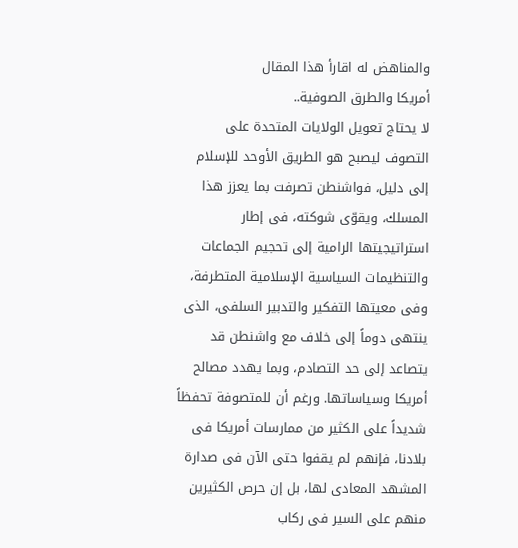والمناهض له اقارأ هذا المقال
أمريكا والطرق الصوفية..
لا يحتاج تعويل الولايات المتحدة على التصوف ليصبح هو الطريق الأوحد للإسلام إلى دليل، فواشنطن تصرفت بما يعزز هذا المسلك، ويقوّى شوكته، فى إطار استراتيجيتها الرامية إلى تحجيم الجماعات والتنظيمات السياسية الإسلامية المتطرفة، وفى معيتها التفكير والتدبير السلفى، الذى ينتهى دوماً إلى خلاف مع واشنطن قد يتصاعد إلى حد التصادم، وبما يهدد مصالح أمريكا وسياساتها. ورغم أن للمتصوفة تحفظاً شديداً على الكثير من ممارسات أمريكا فى بلادنا، فإنهم لم يقفوا حتى الآن فى صدارة المشهد المعادى لها، بل إن حرص الكثيرين منهم على السير فى ركاب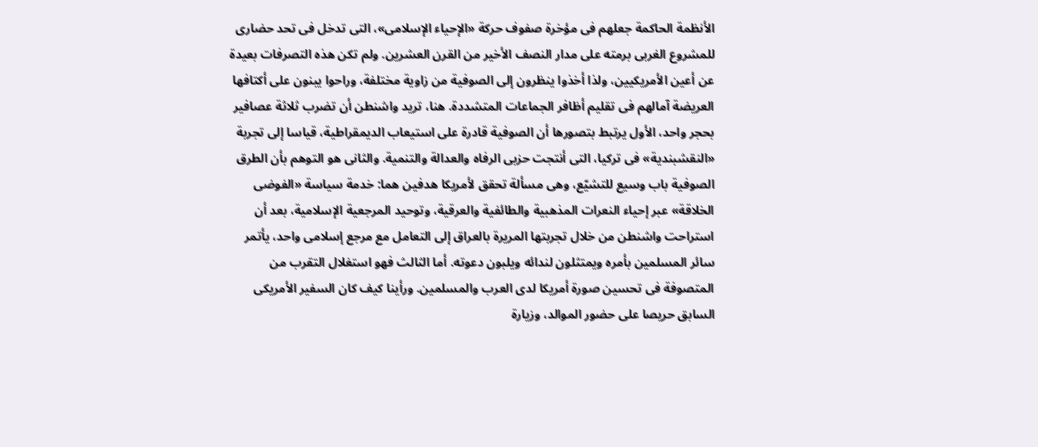الأنظمة الحاكمة جعلهم فى مؤخرة صفوف حركة «الإحياء الإسلامى»، التى تدخل فى تحد حضارى للمشروع الغربى برمته على مدار النصف الأخير من القرن العشرين. ولم تكن هذه التصرفات بعيدة عن أعين الأمريكيين، ولذا أخذوا ينظرون إلى الصوفية من زاوية مختلفة، وراحوا يبنون على أكتافها العريضة آمالهم فى تقليم أظافر الجماعات المتشددة. هنا، تريد واشنطن أن تضرب ثلاثة عصافير بحجر واحد، الأول يرتبط بتصورها أن الصوفية قادرة على استيعاب الديمقراطية، قياسا إلى تجربة «النقشبندية» فى تركيا، التى أنتجت حزبى الرفاه والعدالة والتنمية. والثانى هو التوهم بأن الطرق الصوفية باب وسيع للتشيّع، وهى مسألة تحقق لأمريكا هدفين هما: خدمة سياسة «الفوضى الخلاقة» عبر إحياء النعرات المذهبية والطائفية والعرقية، وتوحيد المرجعية الإسلامية، بعد أن استراحت واشنطن من خلال تجربتها المريرة بالعراق إلى التعامل مع مرجع إسلامى واحد، يأتمر سائر المسلمين بأمره ويمتثلون لندائه ويلبون دعوته. أما الثالث فهو استغلال التقرب من المتصوفة فى تحسين صورة أمريكا لدى العرب والمسلمين. ورأينا كيف كان السفير الأمريكى السابق حريصا على حضور الموالد، وزيارة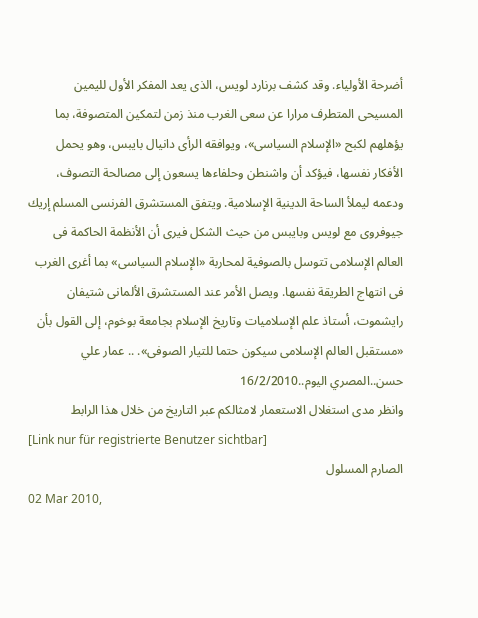أضرحة الأولياء. وقد كشف برنارد لويس، الذى يعد المفكر الأول لليمين المسيحى المتطرف مرارا عن سعى الغرب منذ زمن لتمكين المتصوفة، بما يؤهلهم لكبح «الإسلام السياسى»، ويوافقه الرأى دانيال بايبس، وهو يحمل الأفكار نفسها، فيؤكد أن واشنطن وحلفاءها يسعون إلى مصالحة التصوف، ودعمه ليملأ الساحة الدينية الإسلامية. ويتفق المستشرق الفرنسى المسلم إريك جيوفروى مع لويس وبايبس من حيث الشكل فيرى أن الأنظمة الحاكمة فى العالم الإسلامى تتوسل بالصوفية لمحاربة «الإسلام السياسى» بما أغرى الغرب فى انتهاج الطريقة نفسها. ويصل الأمر عند المستشرق الألمانى شتيفان رايشموت، أستاذ علم الإسلاميات وتاريخ الإسلام بجامعة بوخوم، إلى القول بأن «مستقبل العالم الإسلامى سيكون حتما للتيار الصوفى». .. عمار علي حسن..المصري اليوم..16/2/2010
وانظر مدى استغلال الاستعمار لامثالكم عبر التاريخ من خلال هذا الرابط
[Link nur für registrierte Benutzer sichtbar]
الصارم المسلول
02 Mar 2010,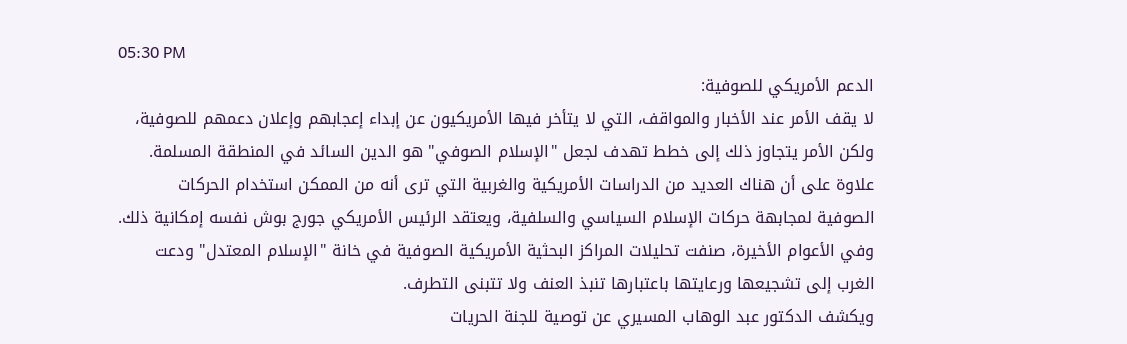05:30 PM
الدعم الأمريكي للصوفية:
لا يقف الأمر عند الأخبار والمواقف، التي لا يتأخر فيها الأمريكيون عن إبداء إعجابهم وإعلان دعمهم للصوفية، ولكن الأمر يتجاوز ذلك إلى خطط تهدف لجعل "الإسلام الصوفي" هو الدين السائد في المنطقة المسلمة.
علاوة على أن هناك العديد من الدراسات الأمريكية والغربية التي ترى أنه من الممكن استخدام الحركات الصوفية لمجابهة حركات الإسلام السياسي والسلفية، ويعتقد الرئيس الأمريكي جورج بوش نفسه إمكانية ذلك.
وفي الأعوام الأخيرة، صنفت تحليلات المراكز البحثية الأمريكية الصوفية في خانة "الإسلام المعتدل" ودعت الغرب إلى تشجيعها ورعايتها باعتبارها تنبذ العنف ولا تتبنى التطرف.
ويكشف الدكتور عبد الوهاب المسيري عن توصية للجنة الحريات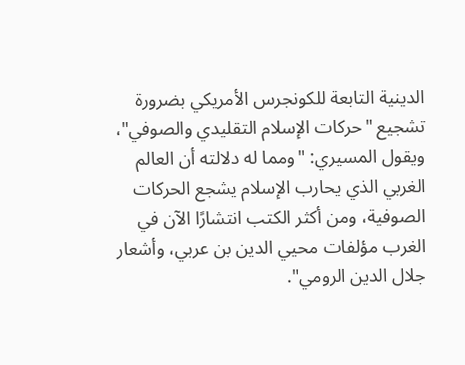الدينية التابعة للكونجرس الأمريكي بضرورة تشجيع "حركات الإسلام التقليدي والصوفي"، ويقول المسيري: "ومما له دلالته أن العالم الغربي الذي يحارب الإسلام يشجع الحركات الصوفية، ومن أكثر الكتب انتشارًا الآن في الغرب مؤلفات محيي الدين بن عربي، وأشعار جلال الدين الرومي".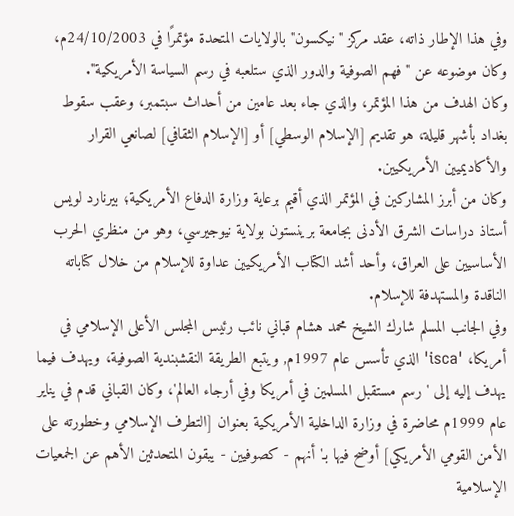وفي هذا الإطار ذاته، عقد مركز "نيكسون" بالولايات المتحدة مؤتمرًا في 24/10/2003م، وكان موضوعه عن "فهم الصوفية والدور الذي ستلعبه في رسم السياسة الأمريكية".
وكان الهدف من هذا المؤتمر، والذي جاء بعد عامين من أحداث سبتمبر، وعقب سقوط بغداد بأشهر قليلة، هو تقديم [الإسلام الوسطي] أو [الإسلام الثقافي] لصانعي القرار والأكاديميين الأمريكيين.
وكان من أبرز المشاركين في المؤتمر الذي أقيم برعاية وزارة الدفاع الأمريكية؛ بيرنارد لويس أستاذ دراسات الشرق الأدنى بجامعة برينستون بولاية نيوجيرسي، وهو من منظري الحرب الأساسيين على العراق، وأحد أشد الكتاب الأمريكيين عداوة للإسلام من خلال كتاباته الناقدة والمستهدفة للإسلام.
وفي الجانب المسلم شارك الشيخ محمد هشام قباني نائب رئيس المجلس الأعلى الإسلامي في أمريكا، 'isca' الذي تأسس عام 1997م, ويتبع الطريقة النقشبندية الصوفية، ويهدف فيما يهدف إليه إلى 'رسم مستقبل المسلمين في أمريكا وفي أرجاء العالم'، وكان القباني قدم في يناير عام 1999م محاضرة في وزارة الداخلية الأمريكية بعنوان [التطرف الإسلامي وخطورته على الأمن القومي الأمريكي] أوضح فيها بـ'أنهم - كصوفيين - يبقون المتحدثين الأهم عن الجمعيات الإسلامية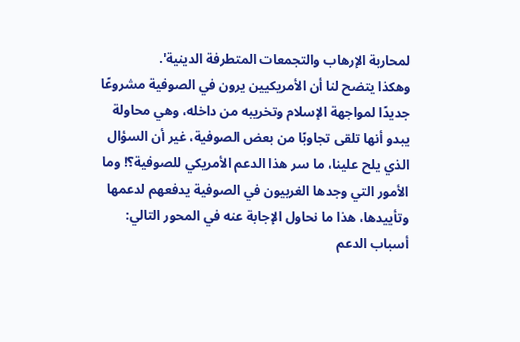لمحاربة الإرهاب والتجمعات المتطرفة الدينية'.
وهكذا يتضح لنا أن الأمريكيين يرون في الصوفية مشروعًا جديدًا لمواجهة الإسلام وتخريبه من داخله، وهي محاولة يبدو أنها تلقى تجاوبًا من بعض الصوفية، غير أن السؤال الذي يلح علينا، ما سر هذا الدعم الأمريكي للصوفية؟! وما الأمور التي وجدها الغربيون في الصوفية يدفعهم لدعمها وتأييدها، هذا ما نحاول الإجابة عنه في المحور التالي:
أسباب الدعم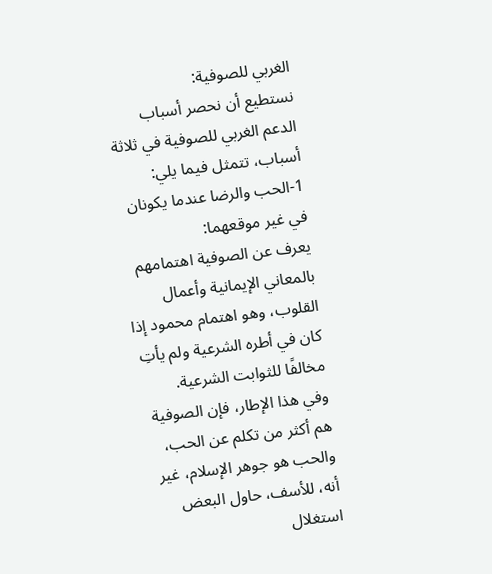الغربي للصوفية:
نستطيع أن نحصر أسباب الدعم الغربي للصوفية في ثلاثة أسباب، تتمثل فيما يلي:
1-الحب والرضا عندما يكونان في غير موقعهما:
يعرف عن الصوفية اهتمامهم بالمعاني الإيمانية وأعمال القلوب، وهو اهتمام محمود إذا كان في أطره الشرعية ولم يأتِ مخالفًا للثوابت الشرعية.
وفي هذا الإطار، فإن الصوفية هم أكثر من تكلم عن الحب، والحب هو جوهر الإسلام، غير أنه، للأسف، حاول البعض استغلال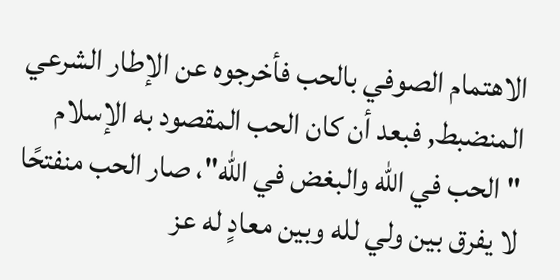الاهتمام الصوفي بالحب فأخرجوه عن الإطار الشرعي المنضبط, فبعد أن كان الحب المقصود به الإسلام "الحب في الله والبغض في الله"، صار الحب منفتحًا لا يفرق بين ولي لله وبين معادٍ له عز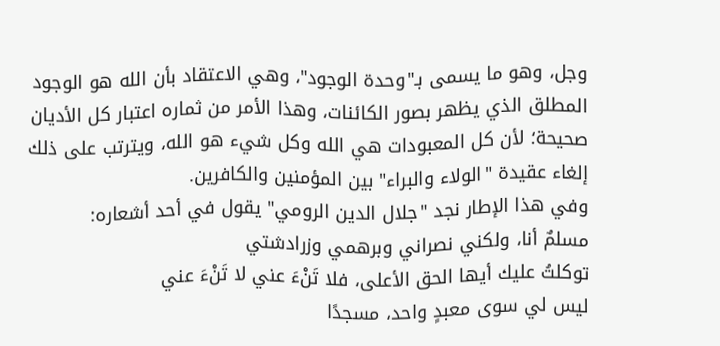وجل، وهو ما يسمى بـ"وحدة الوجود"، وهي الاعتقاد بأن الله هو الوجود المطلق الذي يظهر بصور الكائنات، وهذا الأمر من ثماره اعتبار كل الأديان صحيحة؛ لأن كل المعبودات هي الله وكل شيء هو الله، ويترتب على ذلك إلغاء عقيدة "الولاء والبراء" بين المؤمنين والكافرين.
وفي هذا الإطار نجد "جلال الدين الرومي" يقول في أحد أشعاره:
مسلمٌ أنا، ولكني نصراني وبرهمي وزرادشتي
توكلتُ عليك أيها الحق الأعلى، فلا تَنْءَ عني لا تَنْءَ عني
ليس لي سوى معبدٍ واحد، مسجدًا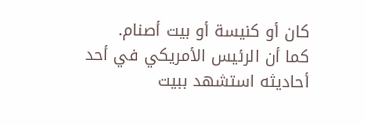كان أو كنيسة أو بيت أصنام.
كما أن الرئيس الأمريكي في أحد أحاديثه استشهد ببيت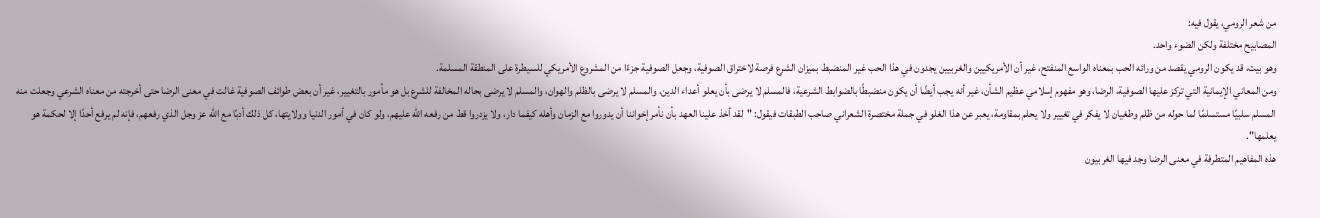من شعر الرومي، يقول فيه:
المصابيح مختلفة ولكن الضوء واحد.
وهو بيت، قد يكون الرومي يقصد من ورائه الحب بمعناه الواسع المنفتح، غير أن الأمريكيين والغربيين يجدون في هذا الحب غير المنضبط بميزان الشرع فرصة لاختراق الصوفية، وجعل الصوفية جزءًا من المشروع الأمريكي للسيطرة على المنطقة المسلمة.
ومن المعاني الإيمانية التي تركز عليها الصوفية، الرضا، وهو مفهوم إسلامي عظيم الشأن، غير أنه يجب أيضًا أن يكون منضبطًا بالضوابط الشرعية، فالمسلم لا يرضى بأن يعلو أعداء الدين، والمسلم لا يرضى بالظلم والهوان، والمسلم لا يرضى بحاله المخالفة للشرع بل هو مأمور بالتغيير، غير أن بعض طوائف الصوفية غالت في معنى الرضا حتى أخرجته من معناه الشرعي وجعلت منه المسلم سلبيًا مستسلمًا لما حوله من ظلم وطغيان لا يفكر في تغيير ولا يحلم بمقاومة، يعبر عن هذا الغلو في جملة مختصرة الشعراني صاحب الطبقات فيقول: "لقد أخذ علينا العهد بأن نأمر إخواننا أن يدوروا مع الزمان وأهله كيفما دار، ولا يزدروا قط من رفعه الله عليهم، ولو كان في أمور الدنيا وولايتها، كل ذلك أدبًا مع الله عز وجل الذي رفعهم، فإنه لم يرفع أحدًا إلا لحكمة هو يعلمها".
هذه المفاهيم المتطرفة في معنى الرضا وجد فيها الغربيون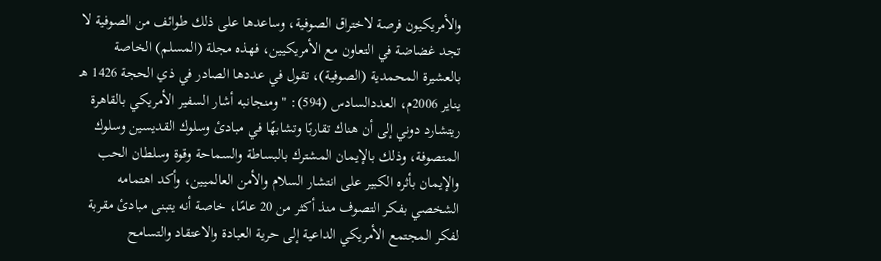والأمريكيون فرصة لاختراق الصوفية، وساعدها على ذلك طوائف من الصوفية لا تجد غضاضة في التعاون مع الأمريكيين، فهذه مجلة (المسلم) الخاصة بالعشيرة المحمدية (الصوفية)، تقول في عددها الصادر في ذي الحجة 1426 هـ يناير 2006م، العددالسادس (594): "ومنجانبه أشار السفير الأمريكي بالقاهرة ريتشارد دوني إلى أن هناك تقاربًا وتشابهًا في مبادئ وسلوك القديسين وسلوك المتصوفة، وذلك بالإيمان المشترك بالبساطة والسماحة وقوة وسلطان الحب والإيمان بأثره الكبير على انتشار السلام والأمن العالميين، وأكد اهتمامه الشخصي بفكر التصوف منذ أكثر من 20 عامًا، خاصة أنه يتبنى مبادئ مقربة لفكر المجتمع الأمريكي الداعية إلى حرية العبادة والاعتقاد والتسامح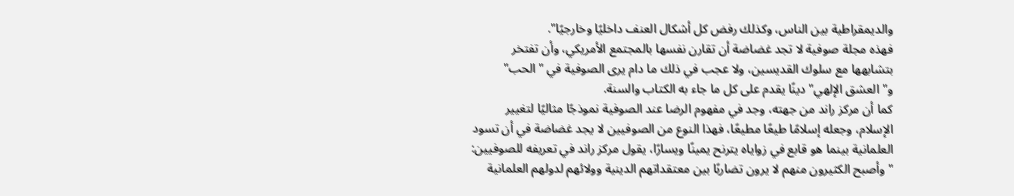والديمقراطية بين الناس، وكذلك رفض كل أشكال العنف داخليًا وخارجيًا".
فهذه مجلة صوفية لا تجد غضاضة أن تقارن نفسها بالمجتمع الأمريكي، وأن تفتخر بتشابهها مع سلوك القديسين، ولا عجب في ذلك ما دام يرى الصوفية في "الحب" و"العشق الإلهي" دينًا يقدم على كل ما جاء به الكتاب والسنة.
كما أن مركز راند من جهته، وجد في مفهوم الرضا عند الصوفية نموذجًا مثاليًا لتغيير الإسلام، وجعله إسلامًا طيعًا مطيعًا، فهذا النوع من الصوفيين لا يجد غضاضة في أن تسود العلمانية بينما هو قابع في زواياه يترنح يمينًا ويسارًا، يقول مركز راند في تعريفه للصوفيين: "وأصبح الكثيرون منهم لا يرون تضاربًا بين معتقداتهم الدينية وولائهم لدولهم العلمانية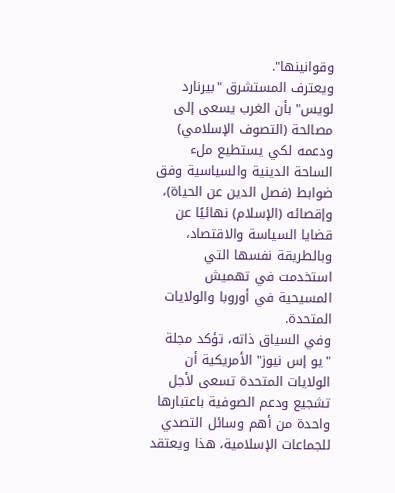وقوانينها".
ويعترف المستشرق "بيرنارد لويس" بأن الغرب يسعى إلى مصالحة (التصوف الإسلامي) ودعمه لكي يستطيع ملء الساحة الدينية والسياسية وفق ضوابط (فصل الدين عن الحياة)، وإقصائه (الإسلام) نهائيًا عن قضايا السياسة والاقتصاد، وبالطريقة نفسها التي استخدمت في تهميش المسيحية في أوروبا والولايات المتحدة.
وفي السياق ذاته، تؤكد مجلة "يو إس نيوز" الأمريكية أن الولايات المتحدة تسعى لأجل تشجيع ودعم الصوفية باعتبارها واحدة من أهم وسائل التصدي للجماعات الإسلامية، هذا ويعتقد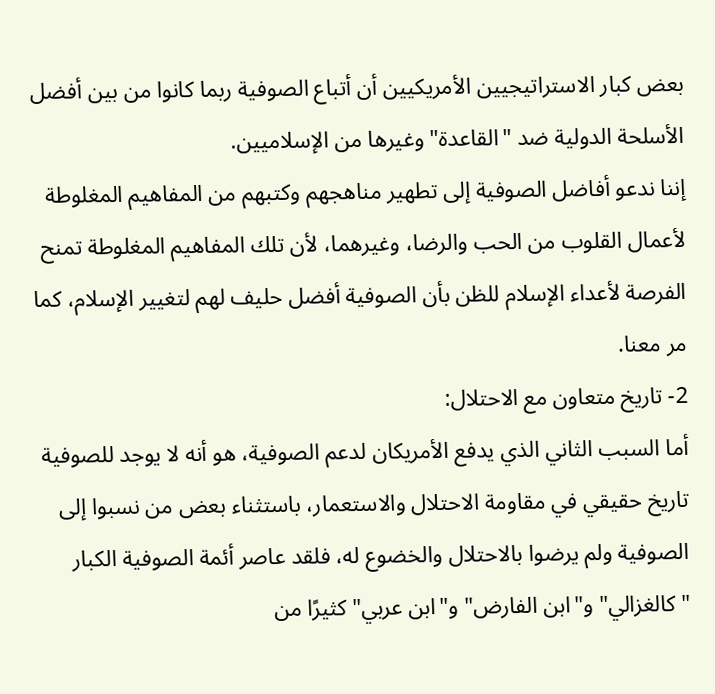بعض كبار الاستراتيجيين الأمريكيين أن أتباع الصوفية ربما كانوا من بين أفضل الأسلحة الدولية ضد "القاعدة" وغيرها من الإسلاميين.
إننا ندعو أفاضل الصوفية إلى تطهير مناهجهم وكتبهم من المفاهيم المغلوطة لأعمال القلوب من الحب والرضا، وغيرهما، لأن تلك المفاهيم المغلوطة تمنح الفرصة لأعداء الإسلام للظن بأن الصوفية أفضل حليف لهم لتغيير الإسلام، كما مر معنا.
2- تاريخ متعاون مع الاحتلال:
أما السبب الثاني الذي يدفع الأمريكان لدعم الصوفية، هو أنه لا يوجد للصوفية تاريخ حقيقي في مقاومة الاحتلال والاستعمار، باستثناء بعض من نسبوا إلى الصوفية ولم يرضوا بالاحتلال والخضوع له، فلقد عاصر أئمة الصوفية الكبار "كالغزالي" و"ابن الفارض" و"ابن عربي" كثيرًا من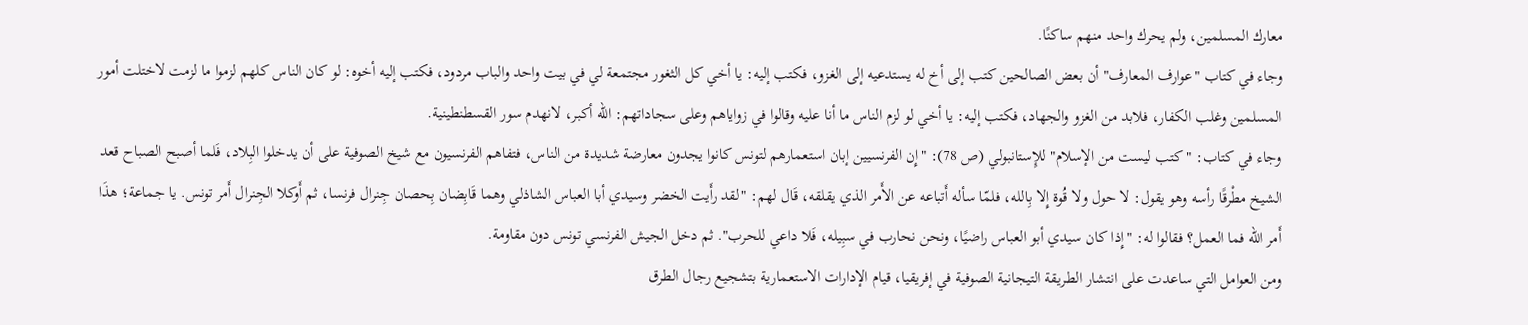معارك المسلمين، ولم يحرك واحد منهم ساكنًا.
وجاء في كتاب "عوارف المعارف" أن بعض الصالحين كتب إلى أخ له يستدعيه إلى الغزو، فكتب إليه: يا أخي كل الثغور مجتمعة لي في بيت واحد والباب مردود، فكتب إليه أخوه: لو كان الناس كلهم لزموا ما لزمت لاختلت أمور المسلمين وغلب الكفار، فلابد من الغزو والجهاد، فكتب إليه: يا أخي لو لزم الناس ما أنا عليه وقالوا في زواياهم وعلى سجاداتهم: الله أكبر، لانهدم سور القسطنطينية.
وجاء في كتاب: "كتب ليست من الإسلام" للإِستانبولي (ص 78): "إِن الفرنسيين إبان استعمارهم لتونس كانوا يجدون معارضة شديدة من الناس، فتفاهم الفرنسيون مع شيخ الصوفية على أن يدخلوا البِلاد، فَلما أصبح الصباح قعد الشيخ مطْرقًا رأسه وهو يقول: لا حول ولا قُوة إِلا بِالله، فلمّا سأله أَتباعه عن الأَمر الذي يقلقه، قَال لهم: "لقد رأَيت الخضر وسيدي أبا العباس الشاذلي وهما قَابِضان بِحصان جِنرال فرنسا، ثم أَوكلا الجِنرال أَمر تونس. يا جماعة؛ هذَا أَمر الله فما العمل؟ فقالوا له: "إِذا كان سيدي أبو العباس راضيًا، ونحن نحارب في سبِيله، فَلا داعي للحرب". ثم دخل الجيش الفرنسي تونس دون مقاومة.
ومن العوامل التي ساعدت على انتشار الطريقة التيجانية الصوفية في إفريقيا، قيام الإدارات الاستعمارية بتشجيع رجال الطرق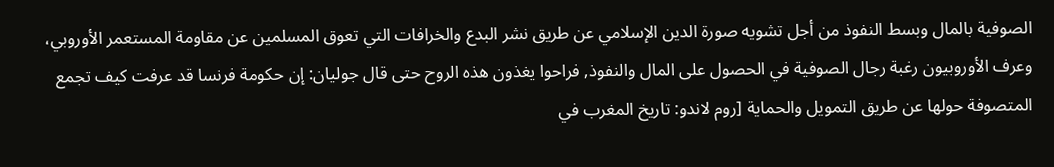الصوفية بالمال وبسط النفوذ من أجل تشويه صورة الدين الإسلامي عن طريق نشر البدع والخرافات التي تعوق المسلمين عن مقاومة المستعمر الأوروبي، وعرف الأوروبيون رغبة رجال الصوفية في الحصول على المال والنفوذ, فراحوا يغذون هذه الروح حتى قال جوليان: إن حكومة فرنسا قد عرفت كيف تجمع المتصوفة حولها عن طريق التمويل والحماية [روم لاندو: تاريخ المغرب في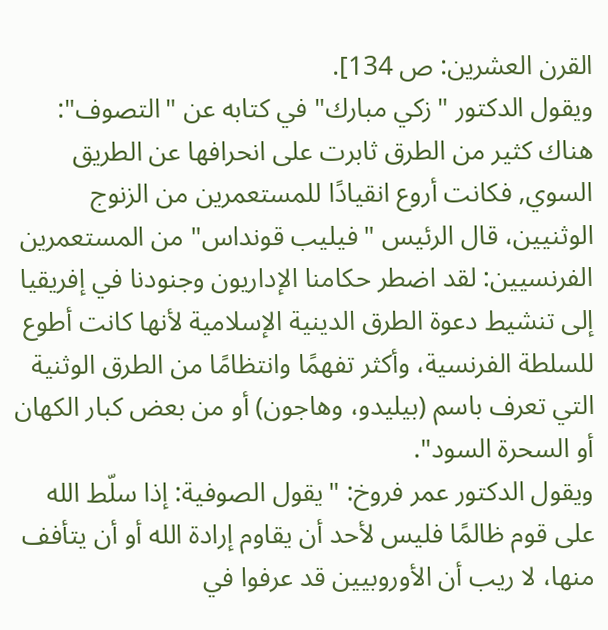القرن العشرين: ص 134].
ويقول الدكتور "زكي مبارك" في كتابه عن "التصوف": هناك كثير من الطرق ثابرت على انحرافها عن الطريق السوي, فكانت أروع انقيادًا للمستعمرين من الزنوج الوثنيين، قال الرئيس "فيليب قونداس" من المستعمرين الفرنسيين: لقد اضطر حكامنا الإداريون وجنودنا في إفريقيا إلى تنشيط دعوة الطرق الدينية الإسلامية لأنها كانت أطوع للسلطة الفرنسية، وأكثر تفهمًا وانتظامًا من الطرق الوثنية التي تعرف باسم (بيليدو، وهاجون) أو من بعض كبار الكهان أو السحرة السود".
ويقول الدكتور عمر فروخ: "يقول الصوفية: إذا سلّط الله على قوم ظالمًا فليس لأحد أن يقاوم إرادة الله أو أن يتأفف منها، لا ريب أن الأوروبيين قد عرفوا في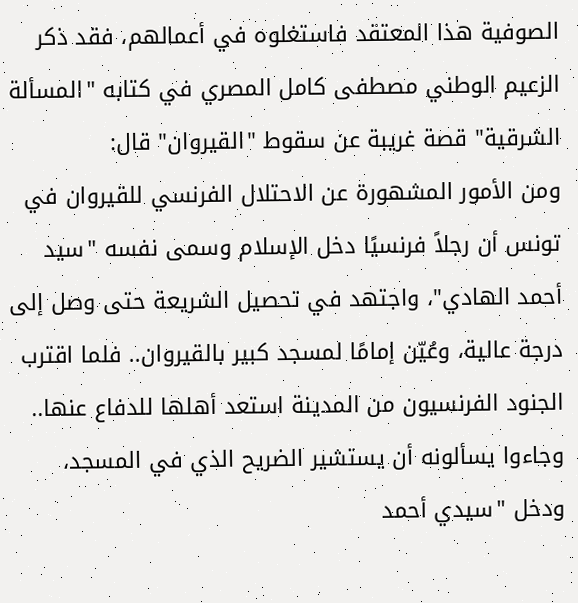الصوفية هذا المعتقد فاستغلوه في أعمالهم، فقد ذكر الزعيم الوطني مصطفى كامل المصري في كتابه "المسألة الشرقية" قصة غريبة عن سقوط "القيروان" قال:
ومن الأمور المشهورة عن الاحتلال الفرنسي للقيروان في تونس أن رجلاً فرنسيًا دخل الإسلام وسمى نفسه "سيد أحمد الهادي"، واجتهد في تحصيل الشريعة حتى وصل إلى درجة عالية، وعُيّن إمامًا لمسجد كبير بالقيروان.. فلما اقترب الجنود الفرنسيون من المدينة استعد أهلها للدفاع عنها.. وجاءوا يسألونه أن يستشير الضريح الذي في المسجد، ودخل "سيدي أحمد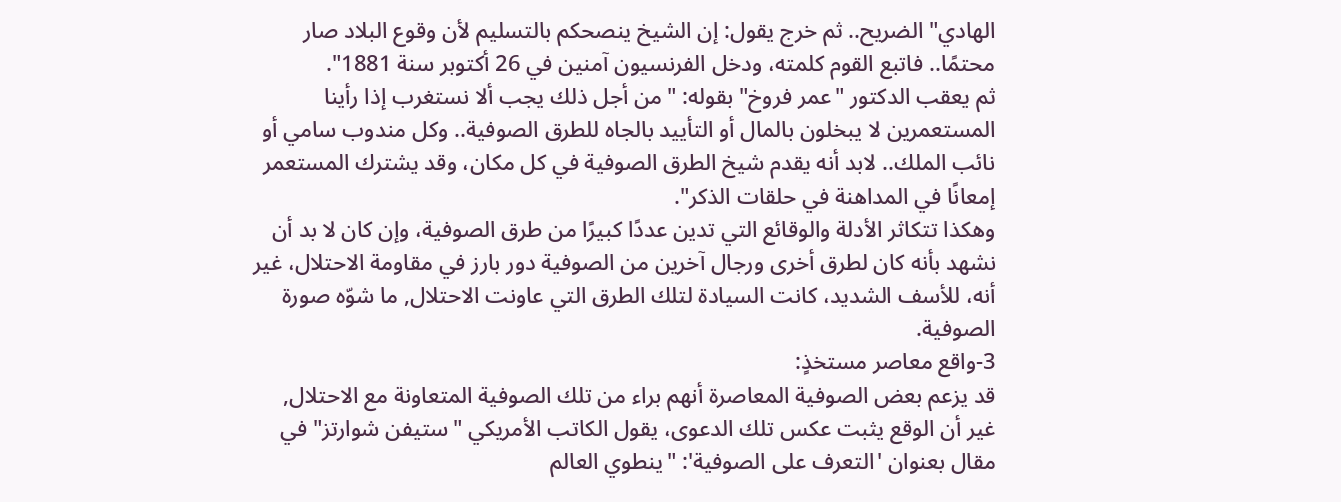الهادي" الضريح.. ثم خرج يقول: إن الشيخ ينصحكم بالتسليم لأن وقوع البلاد صار محتمًا.. فاتبع القوم كلمته، ودخل الفرنسيون آمنين في 26 أكتوبر سنة 1881".
ثم يعقب الدكتور "عمر فروخ" بقوله: "من أجل ذلك يجب ألا نستغرب إذا رأينا المستعمرين لا يبخلون بالمال أو التأييد بالجاه للطرق الصوفية.. وكل مندوب سامي أو نائب الملك.. لابد أنه يقدم شيخ الطرق الصوفية في كل مكان، وقد يشترك المستعمر إمعانًا في المداهنة في حلقات الذكر".
وهكذا تتكاثر الأدلة والوقائع التي تدين عددًا كبيرًا من طرق الصوفية، وإن كان لا بد أن نشهد بأنه كان لطرق أخرى ورجال آخرين من الصوفية دور بارز في مقاومة الاحتلال، غير أنه، للأسف الشديد، كانت السيادة لتلك الطرق التي عاونت الاحتلال, ما شوّه صورة الصوفية.
3-واقع معاصر مستخذٍ:
قد يزعم بعض الصوفية المعاصرة أنهم براء من تلك الصوفية المتعاونة مع الاحتلال, غير أن الوقع يثبت عكس تلك الدعوى، يقول الكاتب الأمريكي "ستيفن شوارتز" في مقال بعنوان 'التعرف على الصوفية': "ينطوي العالم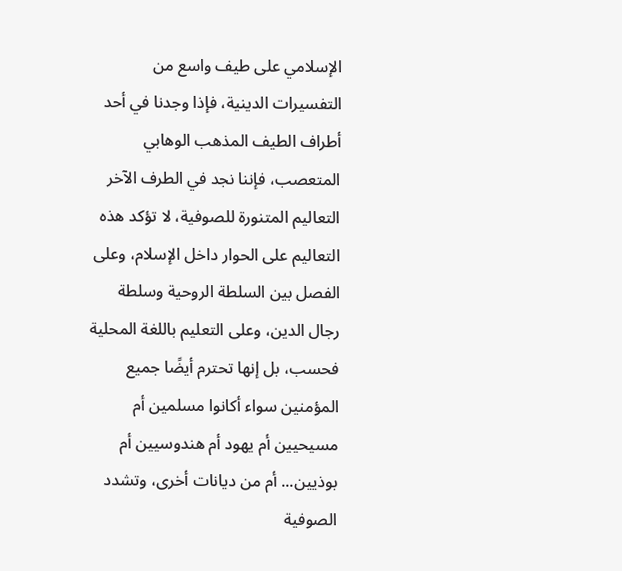الإسلامي على طيف واسع من التفسيرات الدينية، فإذا وجدنا في أحد أطراف الطيف المذهب الوهابي المتعصب، فإننا نجد في الطرف الآخر التعاليم المتنورة للصوفية، لا تؤكد هذه التعاليم على الحوار داخل الإسلام، وعلى الفصل بين السلطة الروحية وسلطة رجال الدين، وعلى التعليم باللغة المحلية فحسب، بل إنها تحترم أيضًا جميع المؤمنين سواء أكانوا مسلمين أم مسيحيين أم يهود أم هندوسيين أم بوذيين... أم من ديانات أخرى، وتشدد الصوفية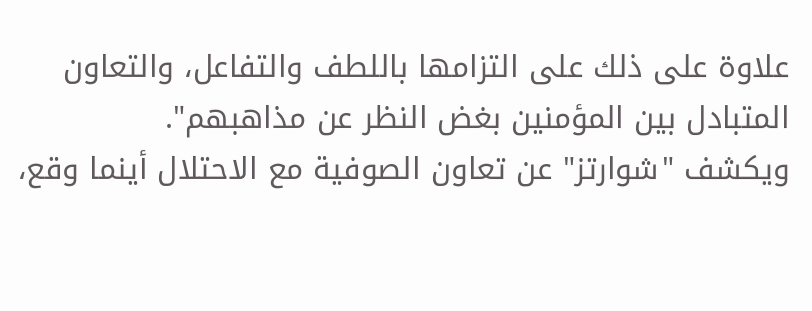علاوة على ذلك على التزامها باللطف والتفاعل، والتعاون المتبادل بين المؤمنين بغض النظر عن مذاهبهم".
ويكشف "شوارتز" عن تعاون الصوفية مع الاحتلال أينما وقع،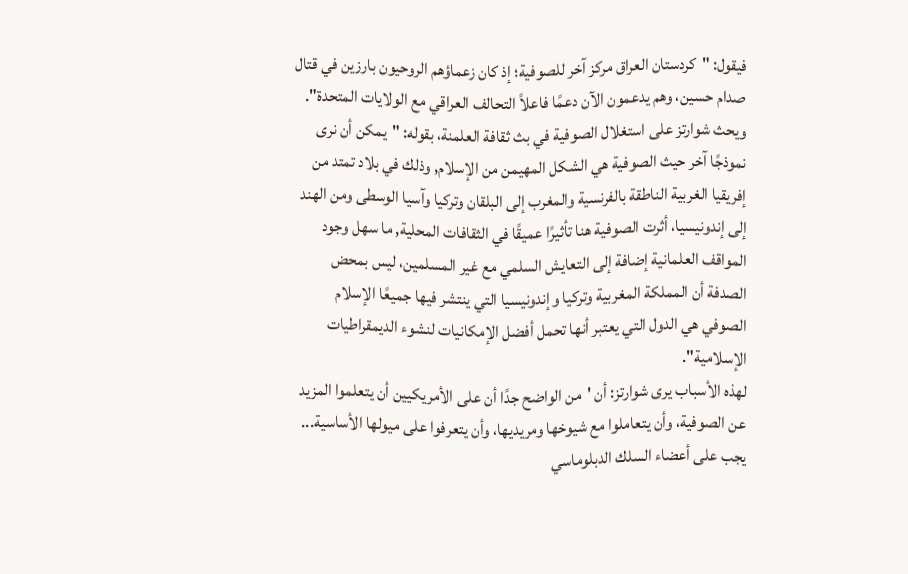فيقول: "كردستان العراق مركز آخر للصوفية؛ إذ كان زعماؤهم الروحيون بارزين في قتال صدام حسين، وهم يدعمون الآن دعمًا فاعلاً التحالف العراقي مع الولايات المتحدة".
ويحث شوارتز على استغلال الصوفية في بث ثقافة العلمنة، بقوله: "يمكن أن نرى نموذجًا آخر حيث الصوفية هي الشكل المهيمن من الإسلام, وذلك في بلاد تمتد من إفريقيا الغربية الناطقة بالفرنسية والمغرب إلى البلقان وتركيا وآسيا الوسطى ومن الهند إلى إندونيسيا، أثرت الصوفية هنا تأثيرًا عميقًا في الثقافات المحلية, ما سهل وجود المواقف العلمانية إضافة إلى التعايش السلمي مع غير المسلمين، ليس بمحض الصدفة أن المملكة المغربية وتركيا وإندونيسيا التي ينتشر فيها جميعًا الإسلام الصوفي هي الدول التي يعتبر أنها تحمل أفضل الإمكانيات لنشوء الديمقراطيات الإسلامية".
لهذه الأسباب يرى شوارتز: أن 'من الواضح جدًا أن على الأمريكيين أن يتعلموا المزيد عن الصوفية، وأن يتعاملوا مع شيوخها ومريديها، وأن يتعرفوا على ميولها الأساسية... يجب على أعضاء السلك الدبلوماسي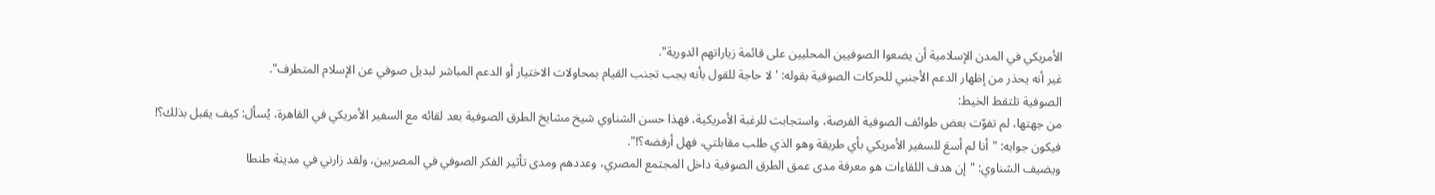الأمريكي في المدن الإسلامية أن يضعوا الصوفيين المحليين على قائمة زياراتهم الدورية".
غير أنه يحذر من إظهار الدعم الأجنبي للحركات الصوفية بقوله: 'لا حاجة للقول بأنه يجب تجنب القيام بمحاولات الاختيار أو الدعم المباشر لبديل صوفي عن الإسلام المتطرف".
الصوفية تلتقط الخيط:
من جهتها، لم تفوّت بعض طوائف الصوفية الفرصة، واستجابت للرغبة الأمريكية، فهذا حسن الشناوي شيخ مشايخ الطرق الصوفية بعد لقائه مع السفير الأمريكي في القاهرة، يُسأل: كيف يقبل بذلك؟! فيكون جوابه: "أنا لم أسعَ للسفير الأمريكي بأي طريقة وهو الذي طلب مقابلتي، فهل أرفضه؟!".
ويضيف الشناوي: "إن هدف اللقاءات هو معرفة مدى عمق الطرق الصوفية داخل المجتمع المصري، وعددهم ومدى تأثير الفكر الصوفي في المصريين، ولقد زارني في مدينة طنطا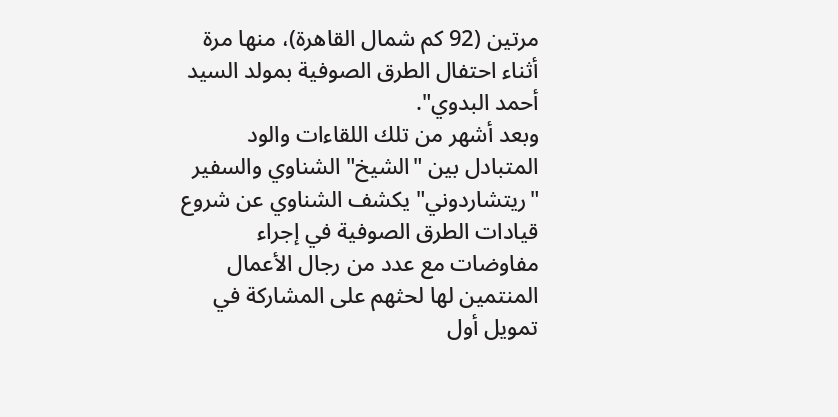مرتين (92 كم شمال القاهرة)، منها مرة أثناء احتفال الطرق الصوفية بمولد السيد أحمد البدوي".
وبعد أشهر من تلك اللقاءات والود المتبادل بين "الشيخ" الشناوي والسفير "ريتشاردوني" يكشف الشناوي عن شروع قيادات الطرق الصوفية في إجراء مفاوضات مع عدد من رجال الأعمال المنتمين لها لحثهم على المشاركة في تمويل أول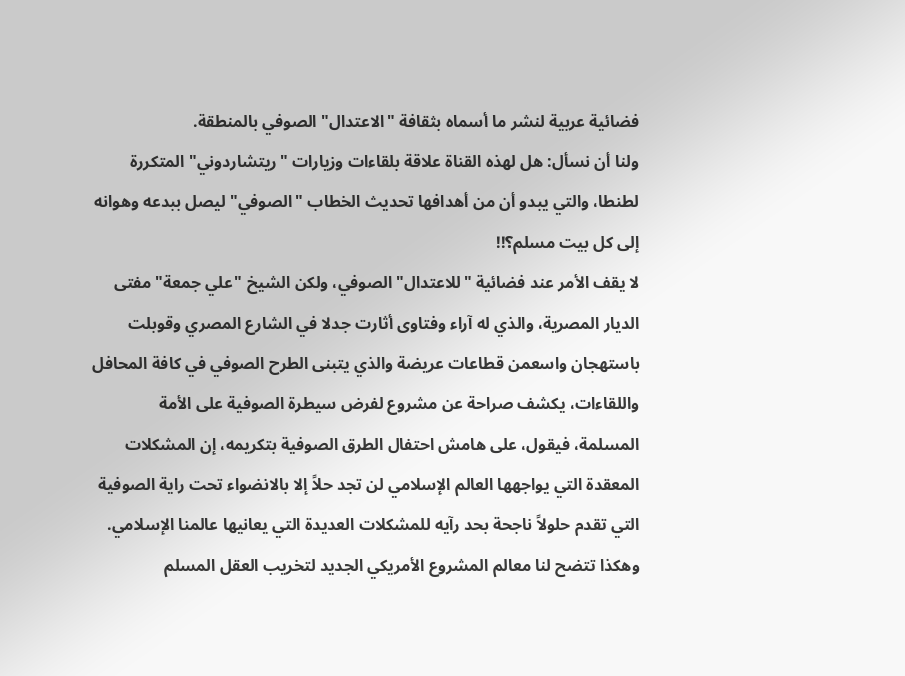فضائية عربية لنشر ما أسماه بثقافة "الاعتدال" الصوفي بالمنطقة.
ولنا أن نسأل: هل لهذه القناة علاقة بلقاءات وزيارات "ريتشاردوني" المتكررة لطنطا، والتي يبدو أن من أهدافها تحديث الخطاب "الصوفي" ليصل ببدعه وهوانه إلى كل بيت مسلم؟!!
لا يقف الأمر عند فضائية "للاعتدال" الصوفي، ولكن الشيخ "علي جمعة" مفتى الديار المصرية، والذي له آراء وفتاوى أثارت جدلا في الشارع المصري وقوبلت باستهجان واسعمن قطاعات عريضة والذي يتبنى الطرح الصوفي في كافة المحافل واللقاءات، يكشف صراحة عن مشروع لفرض سيطرة الصوفية على الأمة المسلمة، فيقول، على هامش احتفال الطرق الصوفية بتكريمه، إن المشكلات المعقدة التي يواجهها العالم الإسلامي لن تجد حلاً إلا بالانضواء تحت راية الصوفية التي تقدم حلولاً ناجحة بحد رآيه للمشكلات العديدة التي يعانيها عالمنا الإسلامي.
وهكذا تتضح لنا معالم المشروع الأمريكي الجديد لتخريب العقل المسلم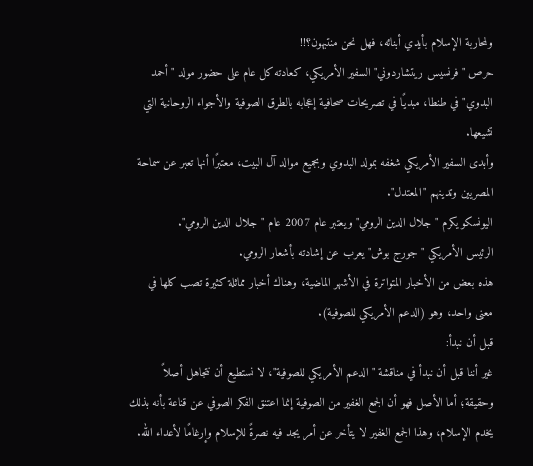ولمحاربة الإسلام بأيدي أبنائه، فهل نحن منتبهون؟!!
حرص "فرنسيس ريتشاردوني" السفير الأمريكي، كعادته كل عام على حضور مولد "أحمد البدوي" في طنطا، مبديًا في تصريحات صحافية إعجابه بالطرق الصوفية والأجواء الروحانية التي تشيعها.
وأبدى السفير الأمريكي شغفه بمولد البدوي وبجميع موالد آل البيت، معتبرًا أنها تعبر عن سماحة المصريين وتدينهم "المعتدل".
اليونسكو يكرم "جلال الدين الرومي" ويعتبر عام 2007 عام "جلال الدين الرومي".
الرئيس الأمريكي "جورج بوش" يعرب عن إشادته بأشعار الرومي.
هذه بعض من الأخبار المتواترة في الأشهر الماضية، وهناك أخبار مماثلة كثيرة تصب كلها في معنى واحد، وهو (الدعم الأمريكي للصوفية).
قبل أن نبدأ:
غير أننا قبل أن نبدأ في مناقشة "الدعم الأمريكي للصوفية"، لا نستطيع أن نتجاهل أصلاً وحقيقة؛ أما الأصل فهو أن الجمع الغفير من الصوفية إنما اعتنق الفكر الصوفي عن قناعة بأنه بذلك يخدم الإسلام، وهذا الجمع الغفير لا يتأخر عن أمر يجد فيه نصرةً للإسلام وإرغامًا لأعداء الله.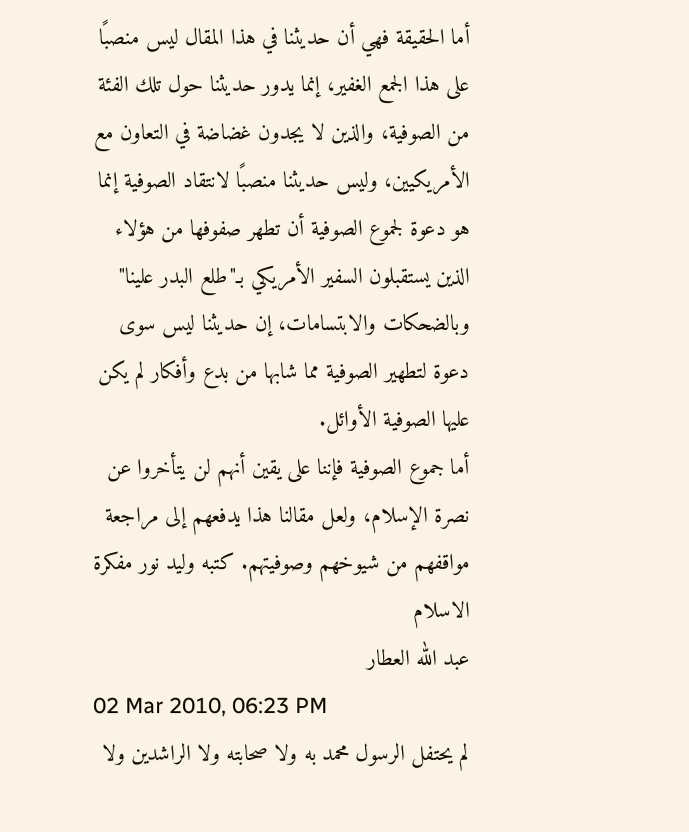أما الحقيقة فهي أن حديثنا في هذا المقال ليس منصبًا على هذا الجمع الغفير، إنما يدور حديثنا حول تلك الفئة من الصوفية، والذين لا يجدون غضاضة في التعاون مع الأمريكيين، وليس حديثنا منصبًا لانتقاد الصوفية إنما هو دعوة لجموع الصوفية أن تطهر صفوفها من هؤلاء الذين يستقبلون السفير الأمريكي بـ"طلع البدر علينا" وبالضحكات والابتسامات، إن حديثنا ليس سوى دعوة لتطهير الصوفية مما شابها من بدع وأفكار لم يكن عليها الصوفية الأوائل.
أما جموع الصوفية فإننا على يقين أنهم لن يتأخروا عن نصرة الإسلام، ولعل مقالنا هذا يدفعهم إلى مراجعة مواقفهم من شيوخهم وصوفيتهم. كتبه وليد نور مفكرة الاسلام
عبد الله العطار
02 Mar 2010, 06:23 PM
لم يحتفل الرسول محمد به ولا صحابته ولا الراشدين ولا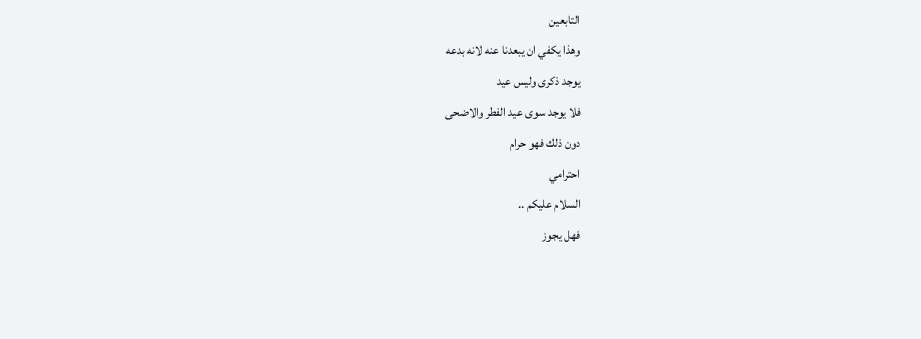التابعين
وهذا يكفي ان يبعدنا عنه لانه بدعه
يوجد ذكرى وليس عيد
فلا يوجد سوى عيد الفطر والاضحى
دون ذلك فهو حرام
احترامي
السلام عليكم ..
فهل يجوز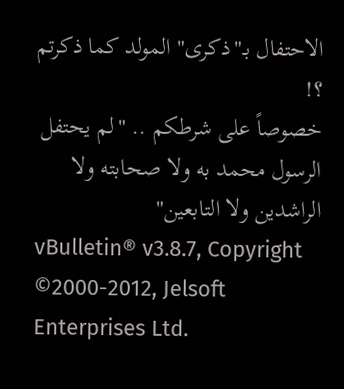الاحتفال بـ"ذكرى" المولد كما ذكرتم ؟!
خصوصاً على شرطكم .. "لم يحتفل الرسول محمد به ولا صحابته ولا الراشدين ولا التابعين"
vBulletin® v3.8.7, Copyright ©2000-2012, Jelsoft Enterprises Ltd.